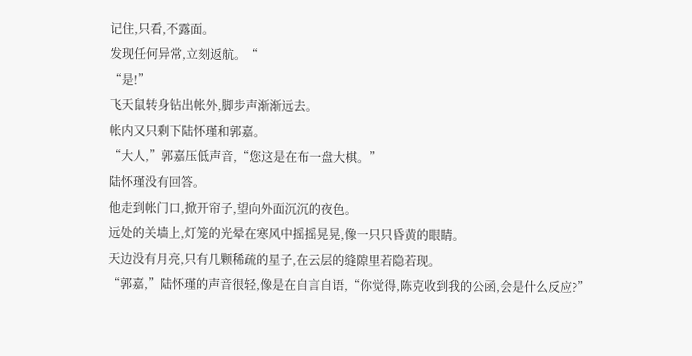记住,只看,不露面。
发现任何异常,立刻返航。“
“是!”
飞天鼠转身钻出帐外,脚步声渐渐远去。
帐内又只剩下陆怀瑾和郭嘉。
“大人,”郭嘉压低声音,“您这是在布一盘大棋。”
陆怀瑾没有回答。
他走到帐门口,掀开帘子,望向外面沉沉的夜色。
远处的关墙上,灯笼的光晕在寒风中摇摇晃晃,像一只只昏黄的眼睛。
天边没有月亮,只有几颗稀疏的星子,在云层的缝隙里若隐若现。
“郭嘉,”陆怀瑾的声音很轻,像是在自言自语,“你觉得,陈克收到我的公函,会是什么反应?”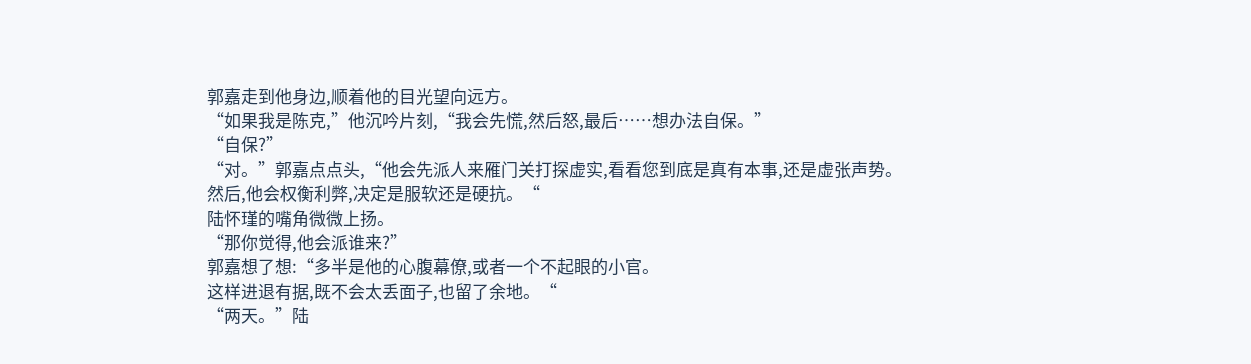郭嘉走到他身边,顺着他的目光望向远方。
“如果我是陈克,”他沉吟片刻,“我会先慌,然后怒,最后……想办法自保。”
“自保?”
“对。”郭嘉点点头,“他会先派人来雁门关打探虚实,看看您到底是真有本事,还是虚张声势。
然后,他会权衡利弊,决定是服软还是硬抗。“
陆怀瑾的嘴角微微上扬。
“那你觉得,他会派谁来?”
郭嘉想了想:“多半是他的心腹幕僚,或者一个不起眼的小官。
这样进退有据,既不会太丢面子,也留了余地。“
“两天。”陆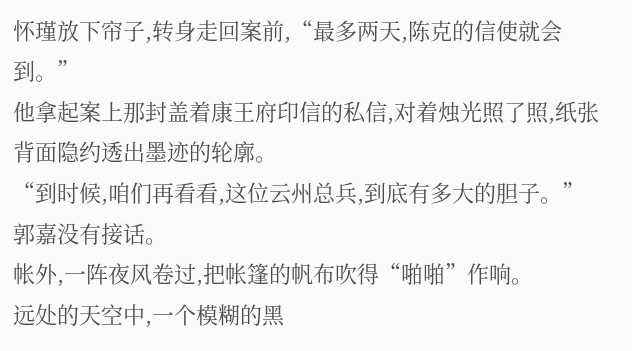怀瑾放下帘子,转身走回案前,“最多两天,陈克的信使就会到。”
他拿起案上那封盖着康王府印信的私信,对着烛光照了照,纸张背面隐约透出墨迹的轮廓。
“到时候,咱们再看看,这位云州总兵,到底有多大的胆子。”
郭嘉没有接话。
帐外,一阵夜风卷过,把帐篷的帆布吹得“啪啪”作响。
远处的天空中,一个模糊的黑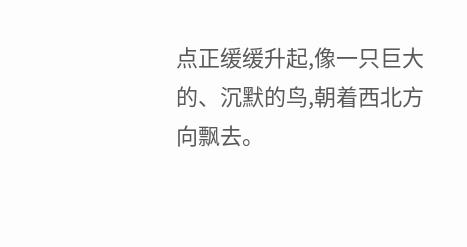点正缓缓升起,像一只巨大的、沉默的鸟,朝着西北方向飘去。